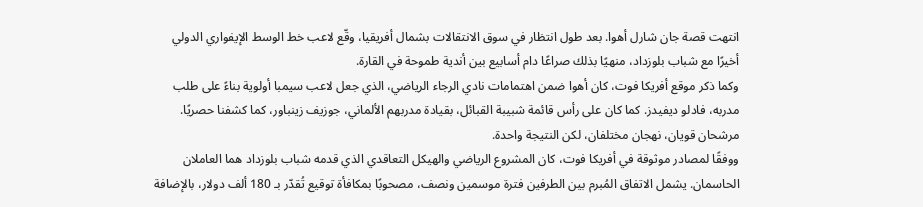انتهت قصة جان شارل أهوا. بعد طول انتظار في سوق الانتقالات بشمال أفريقيا، وقّع لاعب خط الوسط الإيفواري الدولي أخيرًا مع شباب بلوزداد، منهيًا بذلك صراعًا دام أسابيع بين أندية طموحة في القارة.
وكما ذكر موقع أفريكا فوت، كان أهوا ضمن اهتمامات نادي الرجاء الرياضي، الذي جعل لاعب سيمبا أولوية بناءً على طلب مدربه، فادلو ديفيدز. كما كان على رأس قائمة شبيبة القبائل، بقيادة مدربهم الألماني، جوزيف زينباور، كما كشفنا حصريًا. مرشحان قويان، نهجان مختلفان، لكن النتيجة واحدة.
ووفقًا لمصادر موثوقة في أفريكا فوت، كان المشروع الرياضي والهيكل التعاقدي الذي قدمه شباب بلوزداد هما العاملان الحاسمان. يشمل الاتفاق المُبرم بين الطرفين فترة موسمين ونصف، مصحوبًا بمكافأة توقيع تُقدّر بـ 180 ألف دولار، بالإضافة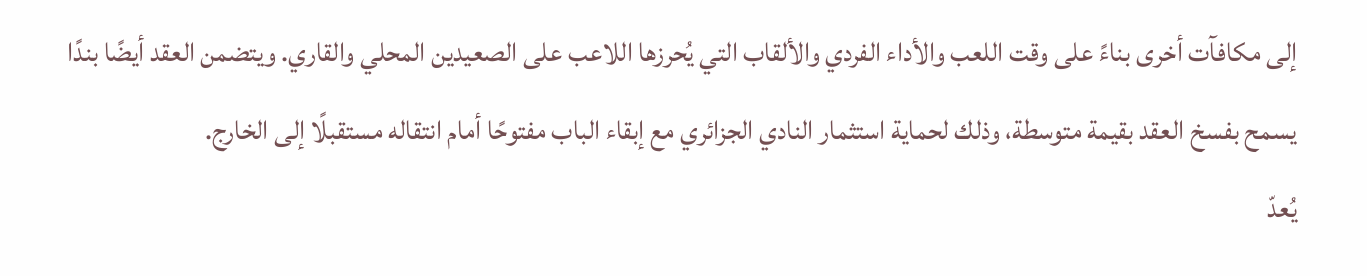إلى مكافآت أخرى بناءً على وقت اللعب والأداء الفردي والألقاب التي يُحرزها اللاعب على الصعيدين المحلي والقاري. ويتضمن العقد أيضًا بندًا يسمح بفسخ العقد بقيمة متوسطة، وذلك لحماية استثمار النادي الجزائري مع إبقاء الباب مفتوحًا أمام انتقاله مستقبلًا إلى الخارج.
يُعدّ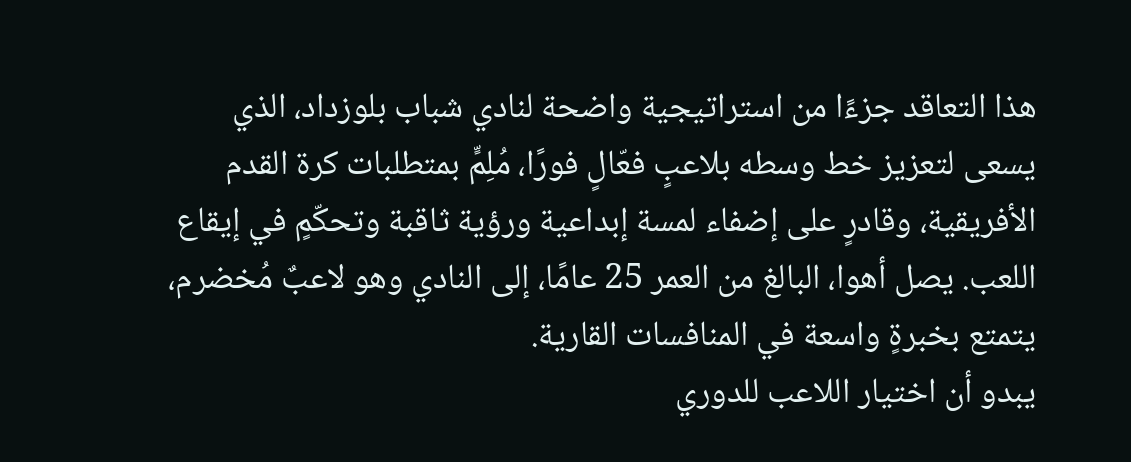هذا التعاقد جزءًا من استراتيجية واضحة لنادي شباب بلوزداد، الذي يسعى لتعزيز خط وسطه بلاعبٍ فعّالٍ فورًا، مُلِمٍّ بمتطلبات كرة القدم الأفريقية، وقادرٍ على إضفاء لمسة إبداعية ورؤية ثاقبة وتحكّمٍ في إيقاع اللعب. يصل أهوا، البالغ من العمر 25 عامًا، إلى النادي وهو لاعبٌ مُخضرم، يتمتع بخبرةٍ واسعة في المنافسات القارية.
يبدو أن اختيار اللاعب للدوري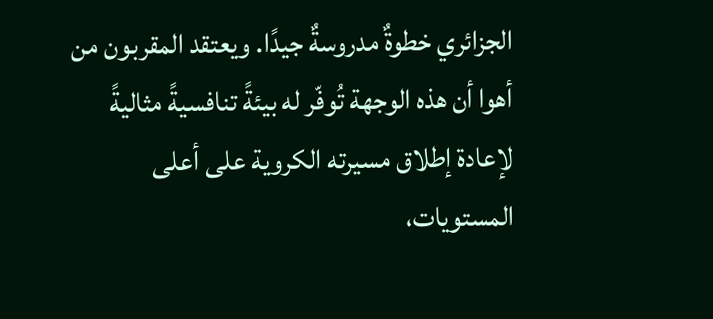الجزائري خطوةٌ مدروسةٌ جيدًا. ويعتقد المقربون من أهوا أن هذه الوجهة تُوفّر له بيئةً تنافسيةً مثاليةً لإعادة إطلاق مسيرته الكروية على أعلى المستويات،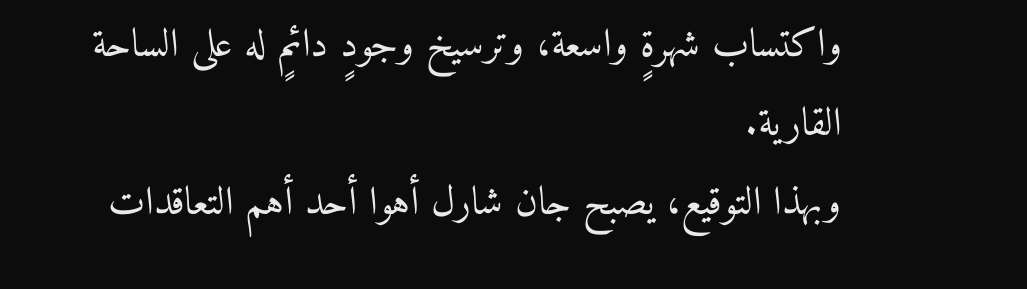واكتساب شهرةٍ واسعة، وترسيخ وجودٍ دائمٍ له على الساحة القارية.
وبهذا التوقيع، يصبح جان شارل أهوا أحد أهم التعاقدات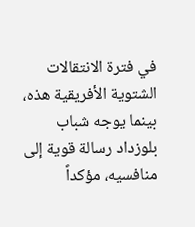في فترة الانتقالات الشتوية الأفريقية هذه، بينما يوجه شباب بلوزداد رسالة قوية إلى منافسيه، مؤكداً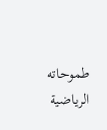طموحاته الرياضية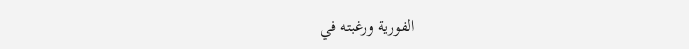الفورية ورغبته في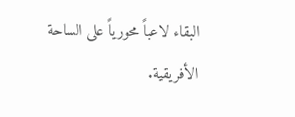البقاء لاعباً محورياً على الساحة الأفريقية.